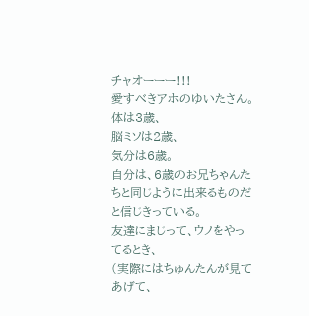チャオーーー!!!
愛すべきアホのゆいたさん。
体は3歳、
脳ミソは2歳、
気分は6歳。
自分は、6歳のお兄ちゃんたちと同じように出来るものだと信じきっている。
友達にまじって、ウノをやってるとき、
(実際にはちゅんたんが見てあげて、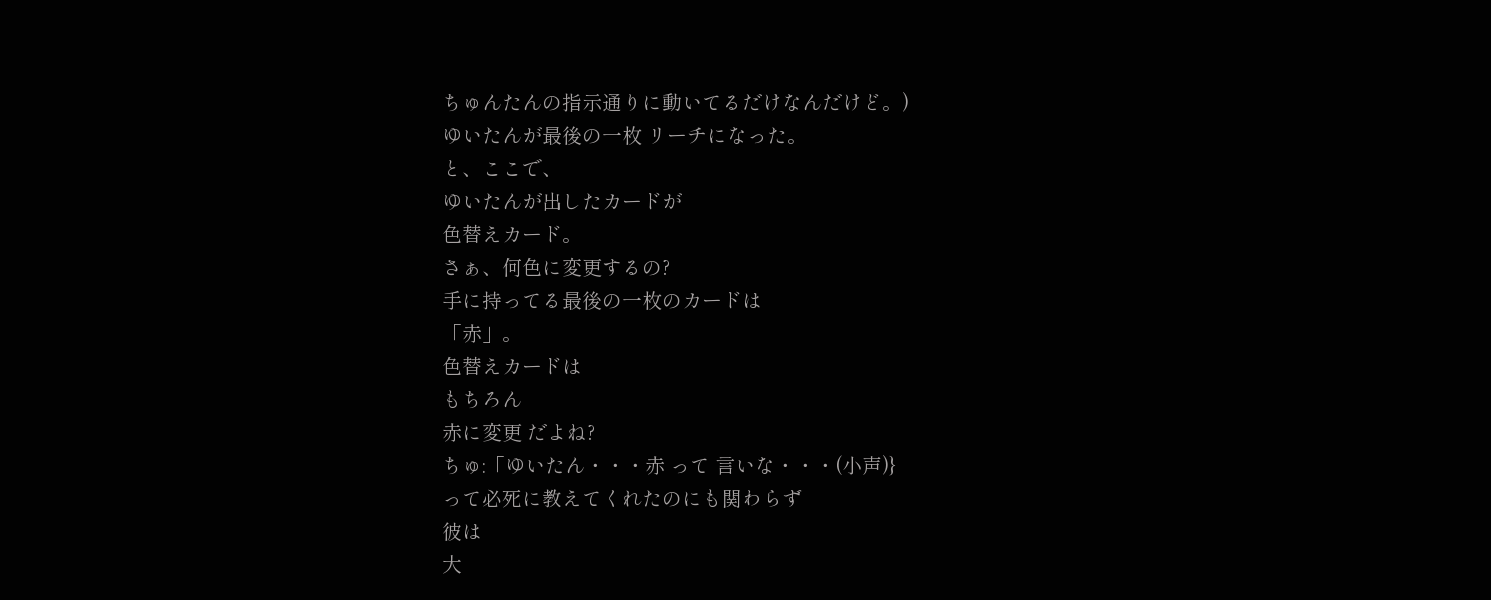ちゅんたんの指示通りに動いてるだけなんだけど。)
ゆいたんが最後の一枚 リーチになった。
と、ここで、
ゆいたんが出したカードが
色替えカード。
さぁ、何色に変更するの?
手に持ってる最後の一枚のカードは
「赤」。
色替えカードは
もちろん
赤に変更 だよね?
ちゅ:「ゆいたん・・・赤 って 言いな・・・(小声)}
って必死に教えてくれたのにも関わらず
彼は
大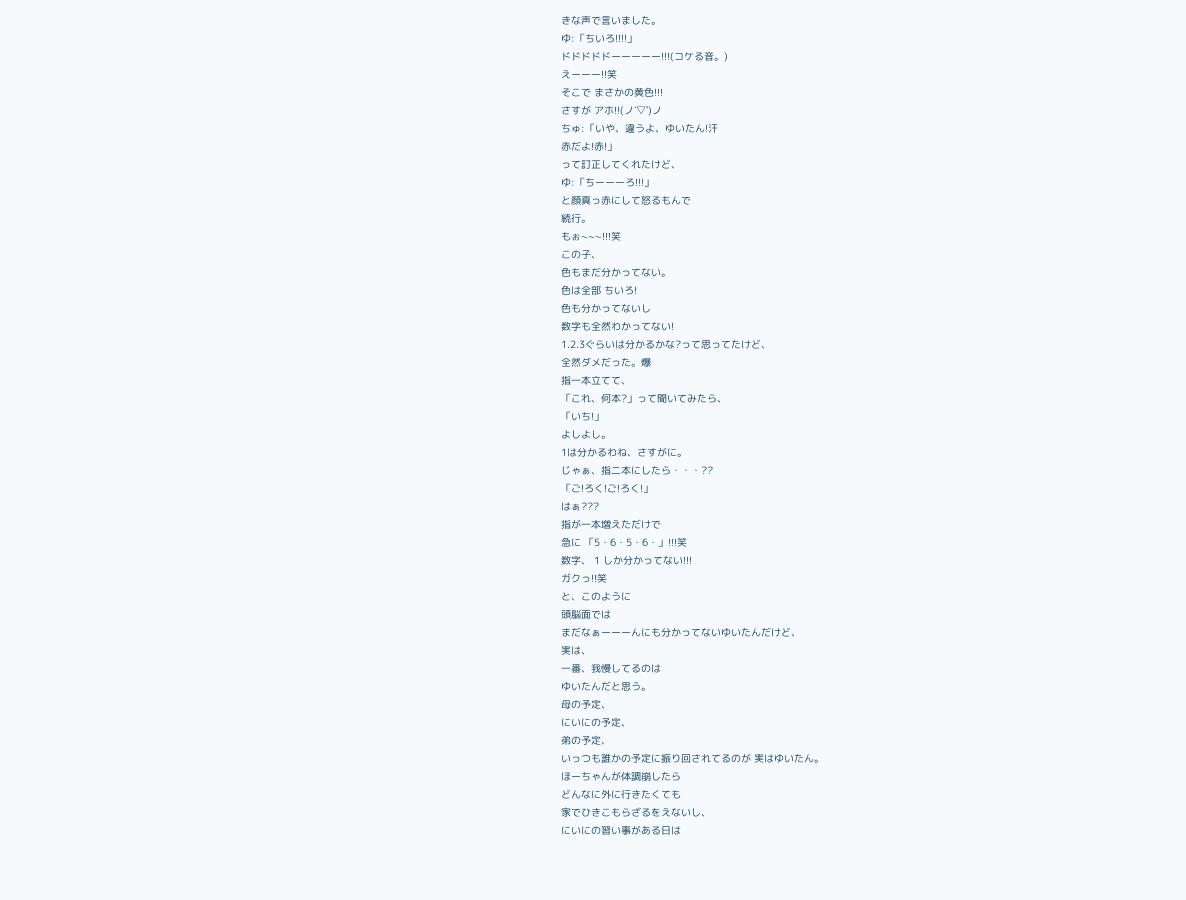きな声で言いました。
ゆ:「ちいろ!!!!」
ドドドドドーーーーー!!!(コケる音。)
えーーー!!笑
そこで まさかの黄色!!!
さすが アホ!!(ノ´▽`)ノ
ちゅ:「いや、違うよ、ゆいたん!汗
赤だよ!赤!」
って訂正してくれたけど、
ゆ:「ちーーーろ!!!」
と顔真っ赤にして怒るもんで
続行。
もぉ~~~!!!笑
この子、
色もまだ分かってない。
色は全部 ちいろ!
色も分かってないし
数字も全然わかってない!
1.2.3ぐらいは分かるかな?って思ってたけど、
全然ダメだった。爆
指一本立てて、
「これ、何本?」って聞いてみたら、
「いち!」
よしよし。
1は分かるわね、さすがに。
じゃぁ、指二本にしたら・・・??
「ご!ろく!ご!ろく!」
はぁ???
指が一本増えただけで
急に 「5・6・5・6・」!!!笑
数字、 1 しか分かってない!!!
ガクっ!!笑
と、このように
頭脳面では
まだなぁーーーんにも分かってないゆいたんだけど、
実は、
一番、我慢してるのは
ゆいたんだと思う。
母の予定、
にいにの予定、
弟の予定、
いっつも誰かの予定に振り回されてるのが 実はゆいたん。
ほーちゃんが体調崩したら
どんなに外に行きたくても
家でひきこもらざるをえないし、
にいにの習い事がある日は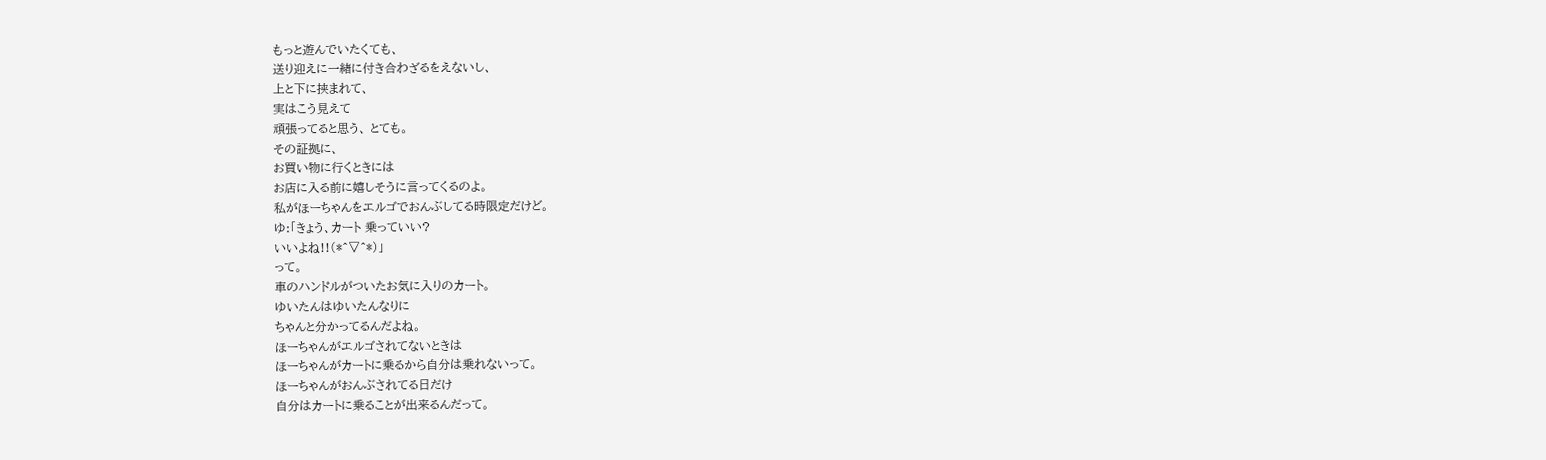もっと遊んでいたくても、
送り迎えに一緒に付き合わざるをえないし、
上と下に挟まれて、
実はこう見えて
頑張ってると思う、 とても。
その証拠に、
お買い物に行くときには
お店に入る前に嬉しそうに言ってくるのよ。
私がほーちゃんをエルゴでおんぶしてる時限定だけど。
ゆ:「きょう、カート 乗っていい?
いいよね!!(*^▽^*)」
って。
車のハンドルがついたお気に入りのカート。
ゆいたんはゆいたんなりに
ちゃんと分かってるんだよね。
ほーちゃんがエルゴされてないときは
ほーちゃんがカートに乗るから自分は乗れないって。
ほーちゃんがおんぶされてる日だけ
自分はカートに乗ることが出来るんだって。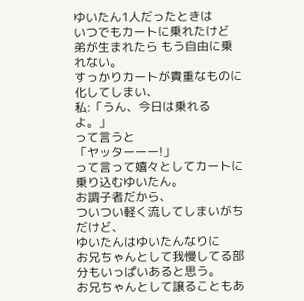ゆいたん1人だったときは
いつでもカートに乗れたけど
弟が生まれたら もう自由に乗れない。
すっかりカートが貴重なものに化してしまい、
私:「うん、今日は乗れるよ。」
って言うと
「ヤッターーー!」
って言って嬉々としてカートに乗り込むゆいたん。
お調子者だから、
ついつい軽く流してしまいがちだけど、
ゆいたんはゆいたんなりに
お兄ちゃんとして我慢してる部分もいっぱいあると思う。
お兄ちゃんとして譲ることもあ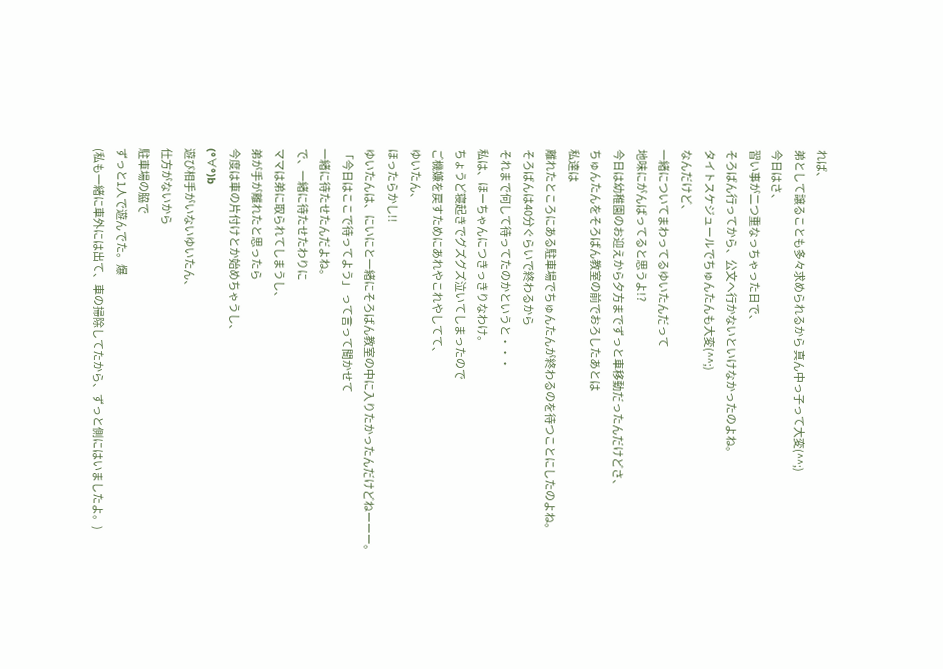れば、
弟として譲ることも多々求められるから 真ん中っ子って大変(^^;)
今日はさ、
習い事が二つ重なっちゃった日で、
そろばん行ってから、公文へ行かないといけなかったのよね。
タイトスケジュールでちゅんたんも大変(^^;)
なんだけど、
一緒についてまわってるゆいたんだって
地味にがんばってると思うよ!?
今日は幼稚園のお迎えから夕方までずっと車移動だったんだけどさ、
ちゅんたんをそろばん教室の前でおろしたあとは
私達は
離れたところにある駐車場でちゅんたんが終わるのを待つことにしたのよね。
そろばんは40分ぐらいで終わるから
それまで何して待ってたのかというと・・・
私は、ほーちゃんにつきっきりなわけ。
ちょうど寝起きでグズグズ泣いてしまったので
ご機嫌を戻すためにあれやこれやしてて、
ゆいたん、
ほったらかし!!
ゆいたんは、にいにと一緒にそろばん教室の中に入りたかったんだけどねーーー。
「今日はここで待ってよう」 って言って聞かせて
一緒に待たせたんだよね。
で、一緒に待たせたわりに
ママは弟に取られてしまうし、
弟が手が離れたと思ったら
今度は車の片付けとか始めちゃうし、
(°∀°)b
遊び相手がいないゆいたん、
仕方がないから
駐車場の脇で
ずっと1人で遊んでた。爆
(私も一緒に車外には出て、車の掃除してたから、ずっと側にはいましたよ。)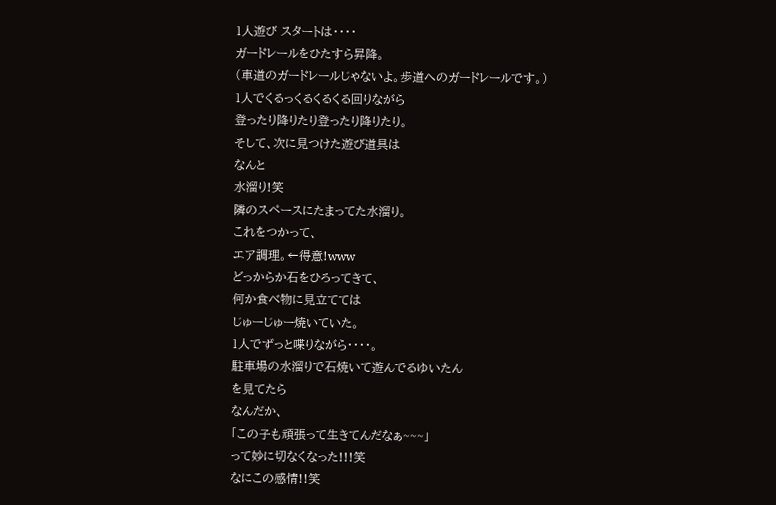1人遊び スタートは・・・・
ガードレールをひたすら昇降。
(車道のガードレールじゃないよ。歩道へのガードレールです。)
1人でくるっくるくるくる回りながら
登ったり降りたり登ったり降りたり。
そして、次に見つけた遊び道具は
なんと
水溜り!笑
隣のスペースにたまってた水溜り。
これをつかって、
エア調理。←得意!www
どっからか石をひろってきて、
何か食べ物に見立てては
じゅーじゅー焼いていた。
1人でずっと喋りながら・・・・。
駐車場の水溜りで石焼いて遊んでるゆいたん
を見てたら
なんだか、
「この子も頑張って生きてんだなぁ~~~」
って妙に切なくなった!!!笑
なにこの感情!!笑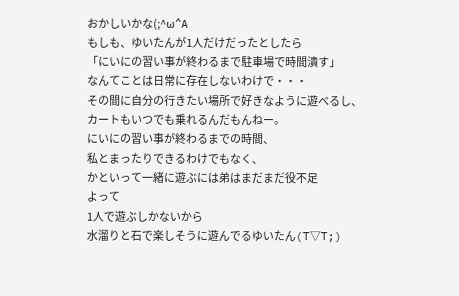おかしいかな(;^ω^A
もしも、ゆいたんが1人だけだったとしたら
「にいにの習い事が終わるまで駐車場で時間潰す」
なんてことは日常に存在しないわけで・・・
その間に自分の行きたい場所で好きなように遊べるし、
カートもいつでも乗れるんだもんねー。
にいにの習い事が終わるまでの時間、
私とまったりできるわけでもなく、
かといって一緒に遊ぶには弟はまだまだ役不足
よって
1人で遊ぶしかないから
水溜りと石で楽しそうに遊んでるゆいたん(T▽T;)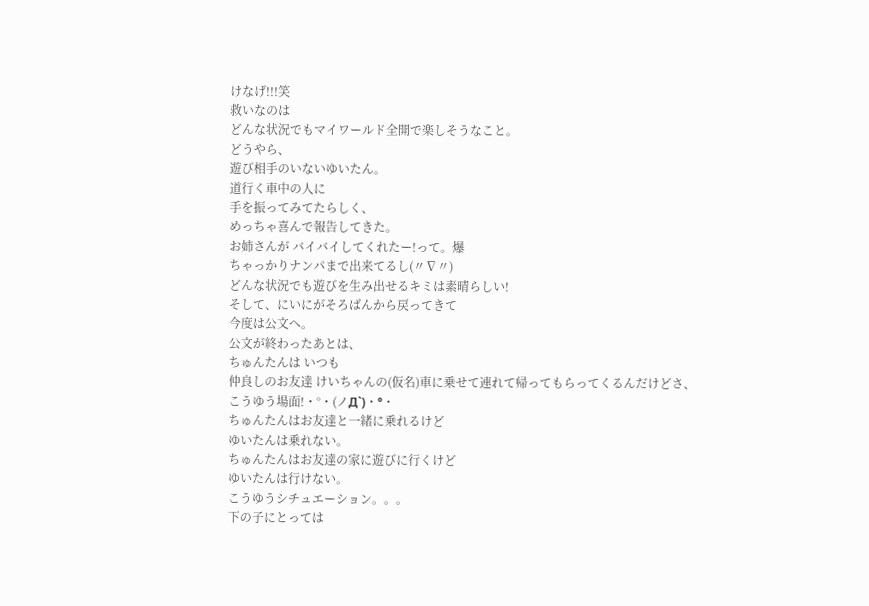けなげ!!!笑
救いなのは
どんな状況でもマイワールド全開で楽しそうなこと。
どうやら、
遊び相手のいないゆいたん。
道行く車中の人に
手を振ってみてたらしく、
めっちゃ喜んで報告してきた。
お姉さんが バイバイしてくれたー!って。爆
ちゃっかりナンパまで出来てるし(〃∇〃)
どんな状況でも遊びを生み出せるキミは素晴らしい!
そして、にいにがそろばんから戻ってきて
今度は公文へ。
公文が終わったあとは、
ちゅんたんは いつも
仲良しのお友達 けいちゃんの(仮名)車に乗せて連れて帰ってもらってくるんだけどさ、
こうゆう場面!・°・(ノД`)・°・
ちゅんたんはお友達と一緒に乗れるけど
ゆいたんは乗れない。
ちゅんたんはお友達の家に遊びに行くけど
ゆいたんは行けない。
こうゆうシチュエーション。。。
下の子にとっては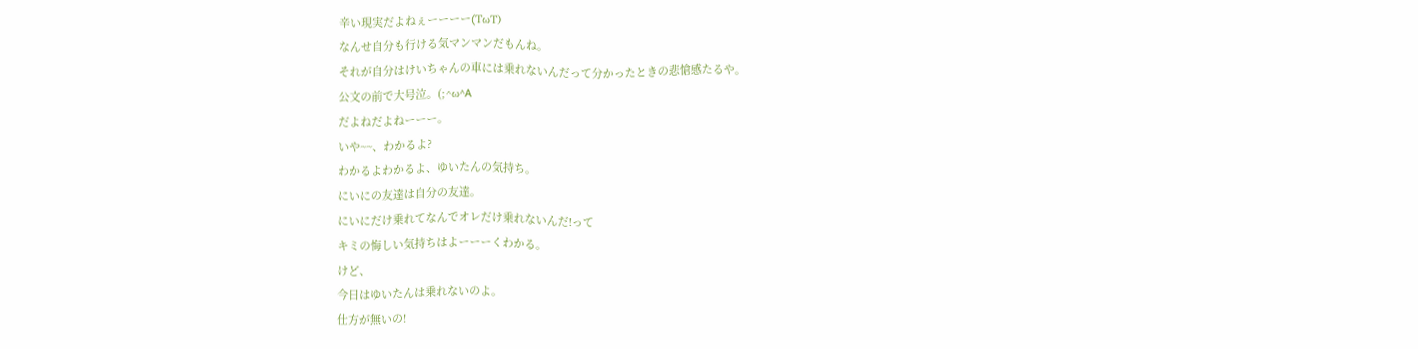辛い現実だよねぇーーーー(TωT)
なんせ自分も行ける気マンマンだもんね。
それが自分はけいちゃんの車には乗れないんだって分かったときの悲愴感たるや。
公文の前で大号泣。(;^ω^A
だよねだよねーーー。
いや~~、わかるよ?
わかるよわかるよ、ゆいたんの気持ち。
にいにの友達は自分の友達。
にいにだけ乗れてなんでオレだけ乗れないんだ!って
キミの悔しい気持ちはよーーーくわかる。
けど、
今日はゆいたんは乗れないのよ。
仕方が無いの!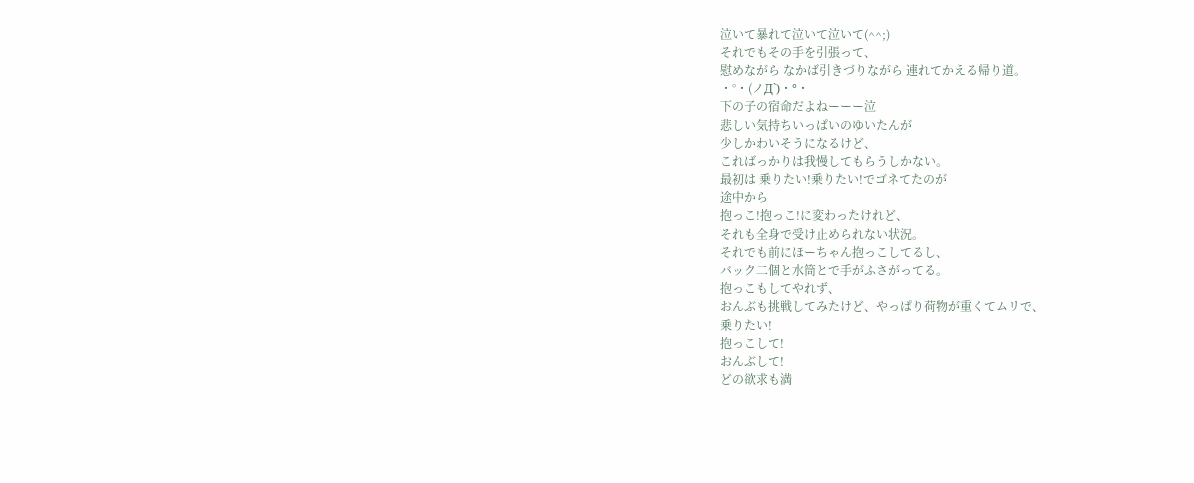泣いて暴れて泣いて泣いて(^^;)
それでもその手を引張って、
慰めながら なかば引きづりながら 連れてかえる帰り道。
・°・(ノД`)・°・
下の子の宿命だよねーーー泣
悲しい気持ちいっぱいのゆいたんが
少しかわいそうになるけど、
こればっかりは我慢してもらうしかない。
最初は 乗りたい!乗りたい!でゴネてたのが
途中から
抱っこ!抱っこ!に変わったけれど、
それも全身で受け止められない状況。
それでも前にほーちゃん抱っこしてるし、
バック二個と水筒とで手がふさがってる。
抱っこもしてやれず、
おんぶも挑戦してみたけど、やっぱり荷物が重くてムリで、
乗りたい!
抱っこして!
おんぶして!
どの欲求も満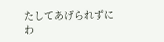たしてあげられずに
わ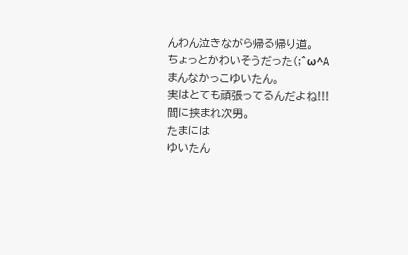んわん泣きながら帰る帰り道。
ちょっとかわいそうだった(;^ω^A
まんなかっこゆいたん。
実はとても頑張ってるんだよね!!!
間に挟まれ次男。
たまには
ゆいたん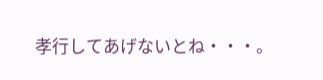孝行してあげないとね・・・。